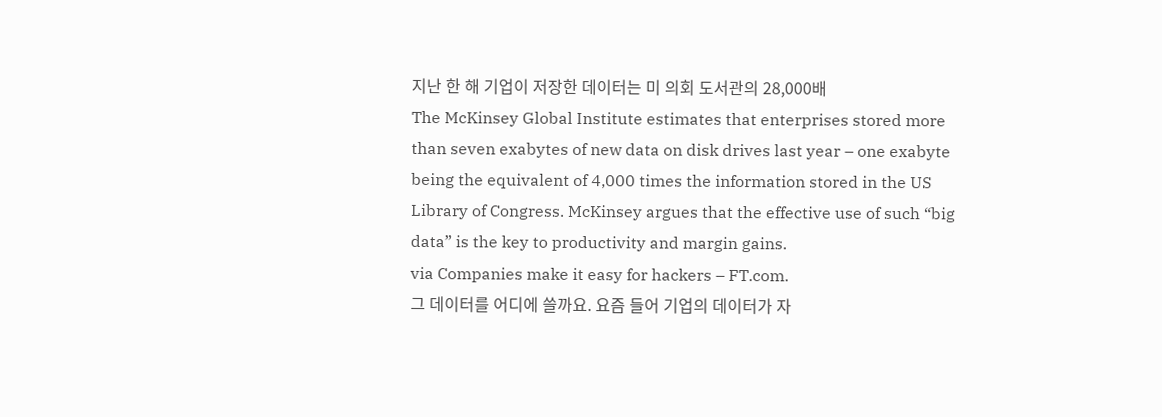지난 한 해 기업이 저장한 데이터는 미 의회 도서관의 28,000배
The McKinsey Global Institute estimates that enterprises stored more than seven exabytes of new data on disk drives last year – one exabyte being the equivalent of 4,000 times the information stored in the US Library of Congress. McKinsey argues that the effective use of such “big data” is the key to productivity and margin gains.
via Companies make it easy for hackers – FT.com.
그 데이터를 어디에 쓸까요. 요즘 들어 기업의 데이터가 자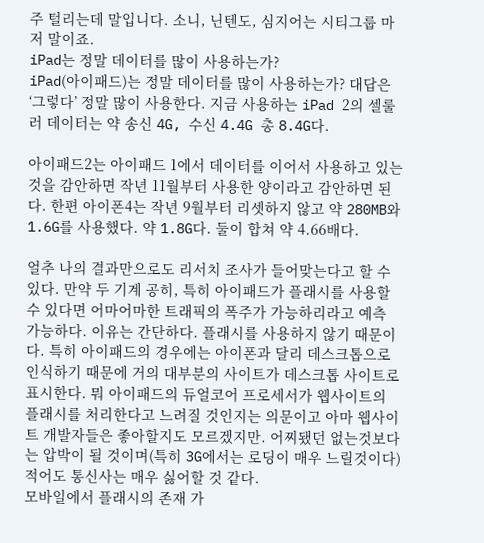주 털리는데 말입니다. 소니, 닌텐도, 심지어는 시티그룹 마저 말이죠.
iPad는 정말 데이터를 많이 사용하는가?
iPad(아이패드)는 정말 데이터를 많이 사용하는가? 대답은 ‘그렇다’ 정말 많이 사용한다. 지금 사용하는 iPad 2의 셀룰러 데이터는 약 송신 4G, 수신 4.4G 총 8.4G다.

아이패드2는 아이패드 1에서 데이터를 이어서 사용하고 있는 것을 감안하면 작년 11월부터 사용한 양이라고 감안하면 된다. 한편 아이폰4는 작년 9월부터 리셋하지 않고 약 280MB와 1.6G를 사용했다. 약 1.8G다. 둘이 합쳐 약 4.66배다.

얼추 나의 결과만으로도 리서치 조사가 들어맞는다고 할 수 있다. 만약 두 기계 공히, 특히 아이패드가 플래시를 사용할 수 있다면 어마어마한 트래픽의 폭주가 가능하리라고 예측 가능하다. 이유는 간단하다. 플래시를 사용하지 않기 때문이다. 특히 아이패드의 경우에는 아이폰과 달리 데스크톱으로 인식하기 때문에 거의 대부분의 사이트가 데스크톱 사이트로 표시한다. 뭐 아이패드의 듀얼코어 프로세서가 웹사이트의 플래시를 처리한다고 느려질 것인지는 의문이고 아마 웹사이트 개발자들은 좋아할지도 모르겠지만. 어찌됐던 없는것보다는 압박이 될 것이며(특히 3G에서는 로딩이 매우 느릴것이다) 적어도 통신사는 매우 싫어할 것 같다.
모바일에서 플래시의 존재 가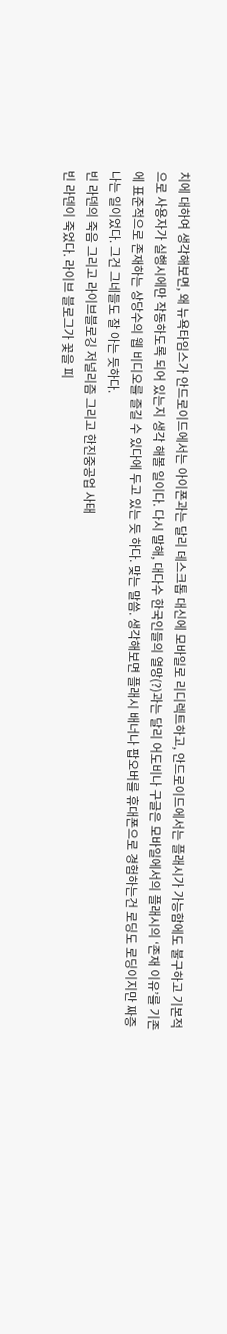치에 대하여 생각해보면, 왜 뉴욕타임스가 안드로이드에서는 아이폰과는 달리 데스크톱 대신에 모바일로 리디렉트하고, 안드로이드에서는 플래시가 가능함에도 불구하고 기본적으로 사용자가 실행시에만 작동하도록 되어 있는지 생각 해볼 일이다. 다시 말해, 대다수 한국인들의 열망(?)과는 달리 어도비나 구글은 모바일에서의 플래시의 ‘존재 이유’를 기존에 표준적으로 존재하는 상당수의 웹 비디오를 즐길 수 있다에 두고 있는 듯 하다. 맞는 말씀. 생각해보면 플래시 배너나 팝오버를 휴대폰으로 경험하는건 로딩도 로딩이지만 짜증나는 일이었다. 그건 그네들도 잘 아는 듯하다.
빈 라덴의 죽음 그리고 라이브블로깅 저널리즘 그리고 한진중공업 사태
빈 라덴이 죽었다. 라이브 블로그가 꽃을 피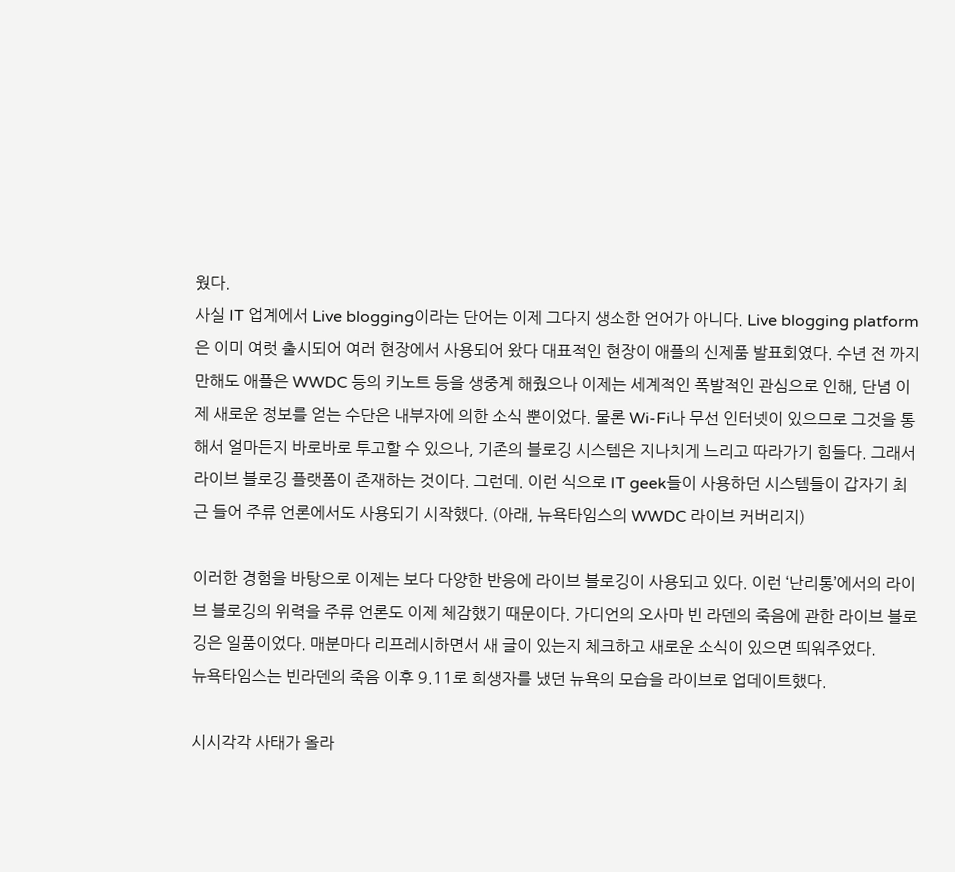웠다.
사실 IT 업계에서 Live blogging이라는 단어는 이제 그다지 생소한 언어가 아니다. Live blogging platform은 이미 여럿 출시되어 여러 현장에서 사용되어 왔다 대표적인 현장이 애플의 신제품 발표회였다. 수년 전 까지만해도 애플은 WWDC 등의 키노트 등을 생중계 해줬으나 이제는 세계적인 폭발적인 관심으로 인해, 단념 이제 새로운 정보를 얻는 수단은 내부자에 의한 소식 뿐이었다. 물론 Wi-Fi나 무선 인터넷이 있으므로 그것을 통해서 얼마든지 바로바로 투고할 수 있으나, 기존의 블로깅 시스템은 지나치게 느리고 따라가기 힘들다. 그래서 라이브 블로깅 플랫폼이 존재하는 것이다. 그런데. 이런 식으로 IT geek들이 사용하던 시스템들이 갑자기 최근 들어 주류 언론에서도 사용되기 시작했다. (아래, 뉴욕타임스의 WWDC 라이브 커버리지)

이러한 경험을 바탕으로 이제는 보다 다양한 반응에 라이브 블로깅이 사용되고 있다. 이런 ‘난리통’에서의 라이브 블로깅의 위력을 주류 언론도 이제 체감했기 때문이다. 가디언의 오사마 빈 라덴의 죽음에 관한 라이브 블로깅은 일품이었다. 매분마다 리프레시하면서 새 글이 있는지 체크하고 새로운 소식이 있으면 띄워주었다.
뉴욕타임스는 빈라덴의 죽음 이후 9.11로 희생자를 냈던 뉴욕의 모습을 라이브로 업데이트했다.

시시각각 사태가 올라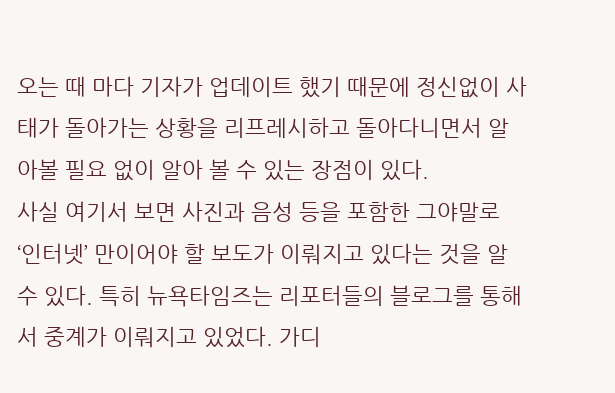오는 때 마다 기자가 업데이트 했기 때문에 정신없이 사태가 돌아가는 상황을 리프레시하고 돌아다니면서 알아볼 필요 없이 알아 볼 수 있는 장점이 있다.
사실 여기서 보면 사진과 음성 등을 포함한 그야말로 ‘인터넷’ 만이어야 할 보도가 이뤄지고 있다는 것을 알 수 있다. 특히 뉴욕타임즈는 리포터들의 블로그를 통해서 중계가 이뤄지고 있었다. 가디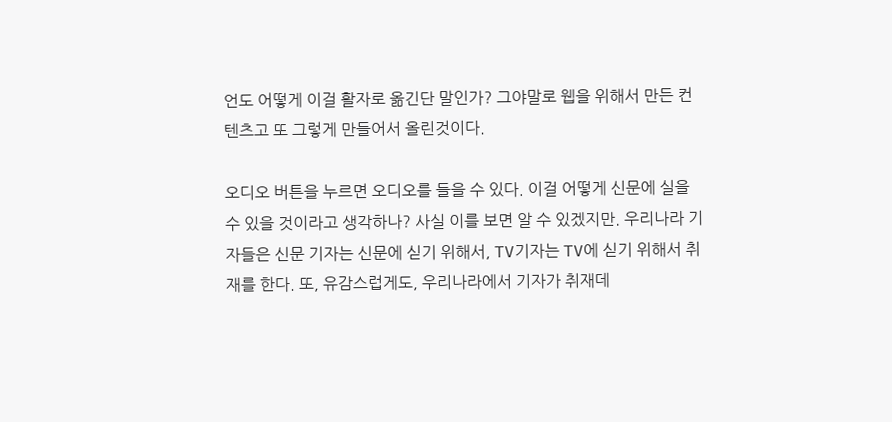언도 어떻게 이걸 활자로 옮긴단 말인가? 그야말로 웹을 위해서 만든 컨텐츠고 또 그렇게 만들어서 올린것이다.

오디오 버튼을 누르면 오디오를 들을 수 있다. 이걸 어떻게 신문에 실을 수 있을 것이라고 생각하나? 사실 이를 보면 알 수 있겠지만. 우리나라 기자들은 신문 기자는 신문에 싣기 위해서, TV기자는 TV에 싣기 위해서 취재를 한다. 또, 유감스럽게도, 우리나라에서 기자가 취재데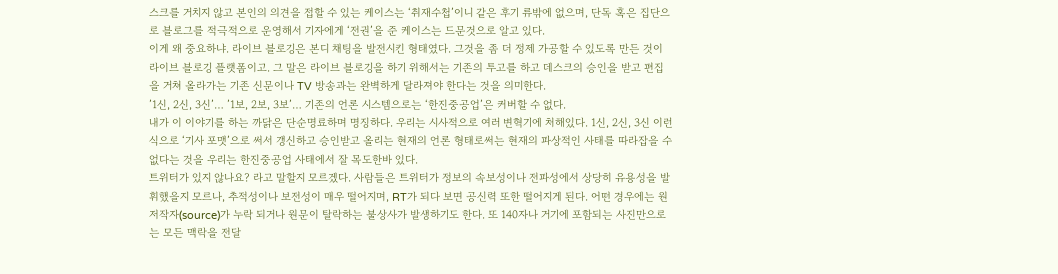스크를 거치지 않고 본인의 의견을 접할 수 있는 케이스는 ‘취재수첩’이니 같은 후기 류밖에 없으며, 단독 혹은 집단으로 블로그를 적극적으로 운영해서 기자에게 ‘전권’을 준 케이스는 드문것으로 알고 있다.
이게 왜 중요하냐. 라이브 블로깅은 본디 채팅을 발전시킨 형태였다. 그것을 좀 더 정제 가공할 수 있도록 만든 것이 라이브 블로깅 플랫폼이고. 그 말은 라이브 블로깅을 하기 위해서는 기존의 투고를 하고 데스크의 승인을 받고 편집을 거쳐 올라가는 기존 신문이나 TV 방송과는 완벽하게 달라져야 한다는 것을 의미한다.
’1신, 2신, 3신’… ’1보, 2보, 3보’… 기존의 언론 시스템으로는 ‘한진중공업’은 커버할 수 없다.
내가 이 이야기를 하는 까닭은 단순명료하며 명징하다. 우리는 시사적으로 여러 변혁기에 처해있다. 1신, 2신, 3신 이런식으로 ‘기사 포맷’으로 써서 갱신하고 승인받고 올리는 현재의 언론 형태로써는 현재의 파상적인 사태를 따라잡을 수 없다는 것을 우리는 한진중공업 사태에서 잘 목도한바 있다.
트위터가 있지 않나요? 라고 말할지 모르겠다. 사람들은 트위터가 정보의 속보성이나 전파성에서 상당히 유용성을 발휘했을지 모르나, 추적성이나 보전성이 매우 떨어지며, RT가 되다 보면 공신력 또한 떨어지게 된다. 어떤 경우에는 원 저작자(source)가 누락 되거나 원문이 탈락하는 불상사가 발생하기도 한다. 또 140자나 거기에 포함되는 사진만으로는 모든 맥락을 전달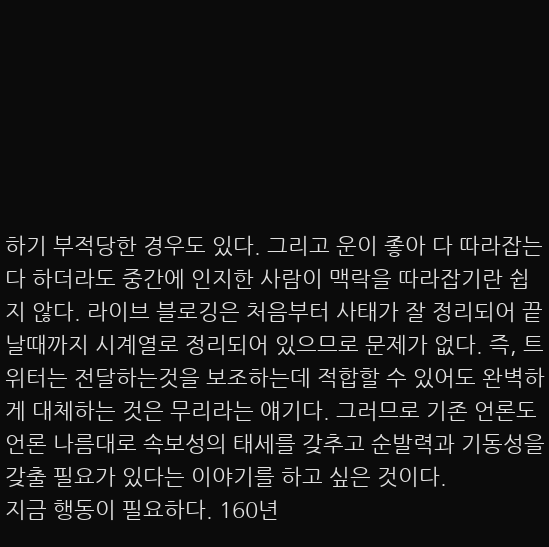하기 부적당한 경우도 있다. 그리고 운이 좋아 다 따라잡는다 하더라도 중간에 인지한 사람이 맥락을 따라잡기란 쉽지 않다. 라이브 블로깅은 처음부터 사태가 잘 정리되어 끝날때까지 시계열로 정리되어 있으므로 문제가 없다. 즉, 트위터는 전달하는것을 보조하는데 적합할 수 있어도 완벽하게 대체하는 것은 무리라는 얘기다. 그러므로 기존 언론도 언론 나름대로 속보성의 태세를 갖추고 순발력과 기동성을 갖출 필요가 있다는 이야기를 하고 싶은 것이다.
지금 행동이 필요하다. 160년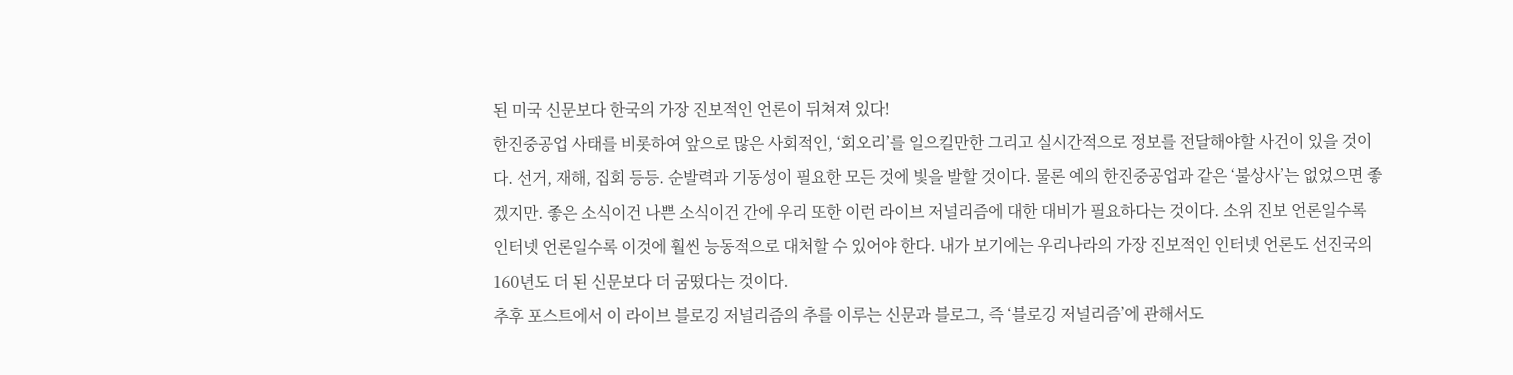된 미국 신문보다 한국의 가장 진보적인 언론이 뒤쳐져 있다!
한진중공업 사태를 비롯하여 앞으로 많은 사회적인, ‘회오리’를 일으킬만한 그리고 실시간적으로 정보를 전달해야할 사건이 있을 것이다. 선거, 재해, 집회 등등. 순발력과 기동성이 필요한 모든 것에 빛을 발할 것이다. 물론 예의 한진중공업과 같은 ‘불상사’는 없었으면 좋겠지만. 좋은 소식이건 나쁜 소식이건 간에 우리 또한 이런 라이브 저널리즘에 대한 대비가 필요하다는 것이다. 소위 진보 언론일수록 인터넷 언론일수록 이것에 훨씬 능동적으로 대처할 수 있어야 한다. 내가 보기에는 우리나라의 가장 진보적인 인터넷 언론도 선진국의 160년도 더 된 신문보다 더 굼떴다는 것이다.
추후 포스트에서 이 라이브 블로깅 저널리즘의 추를 이루는 신문과 블로그, 즉 ‘블로깅 저널리즘’에 관해서도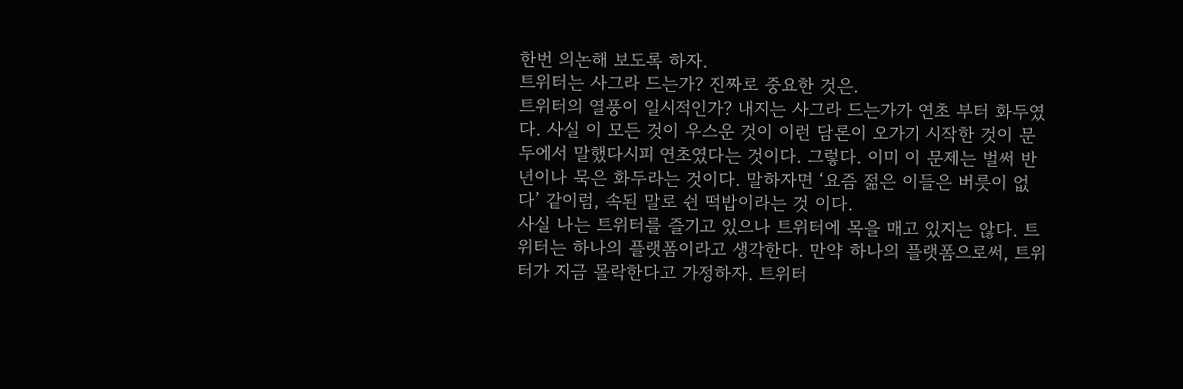한번 의논해 보도록 하자.
트위터는 사그라 드는가? 진짜로 중요한 것은.
트위터의 열풍이 일시적인가? 내지는 사그라 드는가가 연초 부터 화두였다. 사실 이 모든 것이 우스운 것이 이런 담론이 오가기 시작한 것이 문두에서 말했다시피 연초였다는 것이다. 그렇다. 이미 이 문제는 벌써 반년이나 묵은 화두라는 것이다. 말하자면 ‘요즘 젊은 이들은 버릇이 없다’ 같이럼, 속된 말로 쉰 떡밥이라는 것 이다.
사실 나는 트위터를 즐기고 있으나 트위터에 목을 매고 있지는 않다. 트위터는 하나의 플랫폼이라고 생각한다. 만약 하나의 플랫폼으로써, 트위터가 지금 몰락한다고 가정하자. 트위터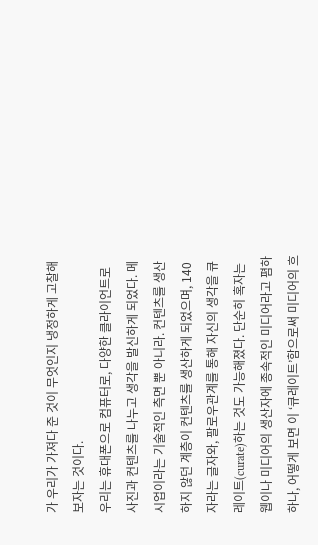가 우리가 가져다 준 것이 무엇인지 냉정하게 고찰해보자는 것이다.
우리는 휴대폰으로 컴퓨터로, 다양한 클라이언트로 사진과 컨텐츠를 나누고 생각을 발신하게 되었다. 메시업이라는 기술적인 측면 뿐 아니라. 컨텐츠를 생산하지 않던 계층이 컨텐츠를 생산하게 되었으며, 140자라는 글자와, 팔로우관계를 통해 자신의 생각을 큐레이트(curate)하는 것도 가능해졌다. 단순히 혹자는 웹이나 미디어의 생산자에 종속적인 미디어라고 폄하하나, 어떻게 보면 이 ‘큐레이트’함으로써 미디어의 흐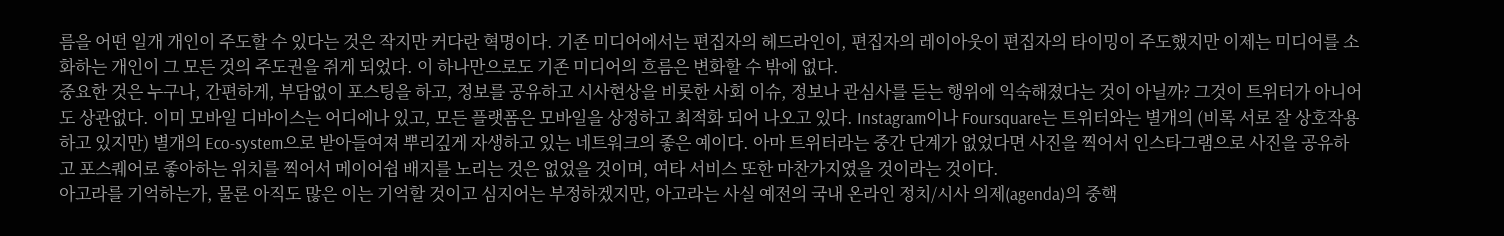름을 어떤 일개 개인이 주도할 수 있다는 것은 작지만 커다란 혁명이다. 기존 미디어에서는 편집자의 헤드라인이, 편집자의 레이아웃이 편집자의 타이밍이 주도했지만 이제는 미디어를 소화하는 개인이 그 모든 것의 주도권을 쥐게 되었다. 이 하나만으로도 기존 미디어의 흐름은 변화할 수 밖에 없다.
중요한 것은 누구나, 간편하게, 부담없이 포스팅을 하고, 정보를 공유하고 시사현상을 비롯한 사회 이슈, 정보나 관심사를 듣는 행위에 익숙해졌다는 것이 아닐까? 그것이 트위터가 아니어도 상관없다. 이미 모바일 디바이스는 어디에나 있고, 모든 플랫폼은 모바일을 상정하고 최적화 되어 나오고 있다. Instagram이나 Foursquare는 트위터와는 별개의 (비록 서로 잘 상호작용하고 있지만) 별개의 Eco-system으로 받아들여져 뿌리깊게 자생하고 있는 네트워크의 좋은 예이다. 아마 트위터라는 중간 단계가 없었다면 사진을 찍어서 인스타그램으로 사진을 공유하고 포스퀘어로 좋아하는 위치를 찍어서 메이어쉽 배지를 노리는 것은 없었을 것이며, 여타 서비스 또한 마찬가지였을 것이라는 것이다.
아고라를 기억하는가, 물론 아직도 많은 이는 기억할 것이고 심지어는 부정하겠지만, 아고라는 사실 예전의 국내 온라인 정치/시사 의제(agenda)의 중핵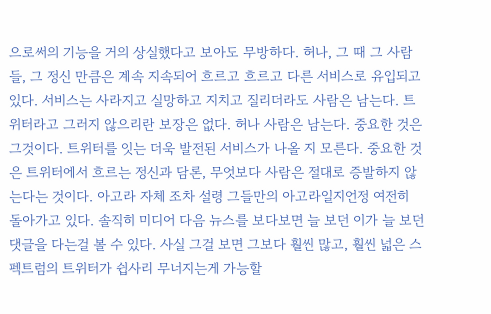으로써의 기능을 거의 상실했다고 보아도 무방하다. 허나, 그 때 그 사람들, 그 정신 만큼은 계속 지속되어 흐르고 흐르고 다른 서비스로 유입되고 있다. 서비스는 사라지고 실망하고 지치고 질리더라도 사람은 남는다. 트위터라고 그러지 않으리란 보장은 없다. 허나 사람은 남는다. 중요한 것은 그것이다. 트위터를 잇는 더욱 발전된 서비스가 나올 지 모른다. 중요한 것은 트위터에서 흐르는 정신과 담론, 무엇보다 사람은 절대로 증발하지 않는다는 것이다. 아고라 자체 조차 설령 그들만의 아고라일지언정 여전히 돌아가고 있다. 솔직히 미디어 다음 뉴스를 보다보면 늘 보던 이가 늘 보던 댓글을 다는걸 볼 수 있다. 사실 그걸 보면 그보다 훨씬 많고, 훨씬 넓은 스펙트럼의 트위터가 쉽사리 무너지는게 가능할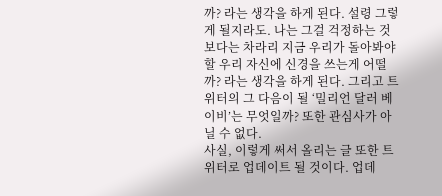까? 라는 생각을 하게 된다. 설령 그렇게 될지라도. 나는 그걸 걱정하는 것보다는 차라리 지금 우리가 돌아봐야할 우리 자신에 신경을 쓰는게 어떨까? 라는 생각을 하게 된다. 그리고 트위터의 그 다음이 될 ‘밀리언 달러 베이비’는 무엇일까? 또한 관심사가 아닐 수 없다.
사실, 이렇게 써서 올리는 글 또한 트위터로 업데이트 될 것이다. 업데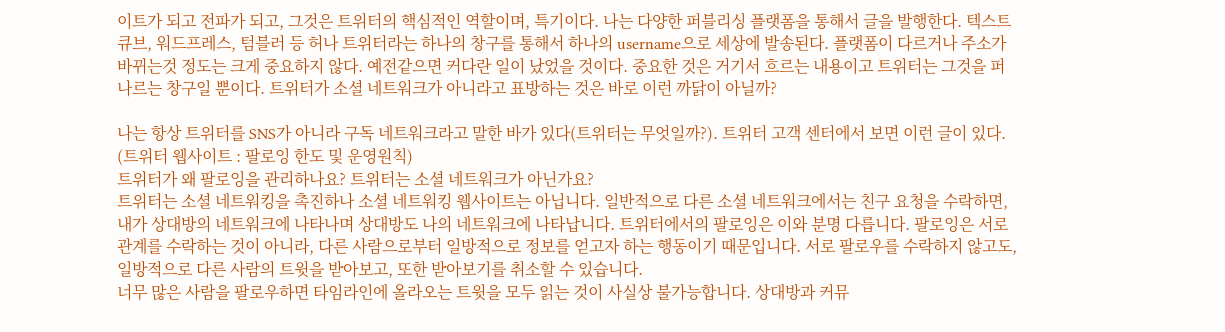이트가 되고 전파가 되고, 그것은 트위터의 핵심적인 역할이며, 특기이다. 나는 다양한 퍼블리싱 플랫폼을 통해서 글을 발행한다. 텍스트큐브, 워드프레스, 텀블러 등 허나 트위터라는 하나의 창구를 통해서 하나의 username으로 세상에 발송된다. 플랫폼이 다르거나 주소가 바뀌는것 정도는 크게 중요하지 않다. 예전같으면 커다란 일이 났었을 것이다. 중요한 것은 거기서 흐르는 내용이고 트위터는 그것을 퍼나르는 창구일 뿐이다. 트위터가 소셜 네트워크가 아니라고 표방하는 것은 바로 이런 까닭이 아닐까?

나는 항상 트위터를 SNS가 아니라 구독 네트워크라고 말한 바가 있다(트위터는 무엇일까?). 트위터 고객 센터에서 보면 이런 글이 있다. (트위터 웹사이트 : 팔로잉 한도 및 운영원칙)
트위터가 왜 팔로잉을 관리하나요? 트위터는 소셜 네트워크가 아닌가요?
트위터는 소셜 네트워킹을 촉진하나 소셜 네트워킹 웹사이트는 아닙니다. 일반적으로 다른 소셜 네트워크에서는 친구 요청을 수락하면, 내가 상대방의 네트워크에 나타나며 상대방도 나의 네트워크에 나타납니다. 트위터에서의 팔로잉은 이와 분명 다릅니다. 팔로잉은 서로 관계를 수락하는 것이 아니라, 다른 사람으로부터 일방적으로 정보를 얻고자 하는 행동이기 때문입니다. 서로 팔로우를 수락하지 않고도, 일방적으로 다른 사람의 트윗을 받아보고, 또한 받아보기를 취소할 수 있습니다.
너무 많은 사람을 팔로우하면 타임라인에 올라오는 트윗을 모두 읽는 것이 사실상 불가능합니다. 상대방과 커뮤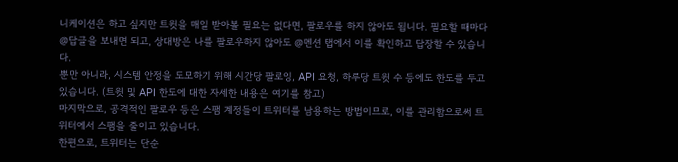니케이션은 하고 싶지만 트윗을 매일 받아볼 필요는 없다면, 팔로우를 하지 않아도 됩니다. 필요할 때마다 @답글을 보내면 되고, 상대방은 나를 팔로우하지 않아도 @멘션 탭에서 이를 확인하고 답장할 수 있습니다.
뿐만 아니라, 시스템 안정을 도모하기 위해 시간당 팔로잉, API 요청, 하루당 트윗 수 등에도 한도를 두고 있습니다. (트윗 및 API 한도에 대한 자세한 내용은 여기를 참고)
마지막으로, 공격적인 팔로우 등은 스팸 계정들이 트위터를 남용하는 방법이므로, 이를 관리함으로써 트위터에서 스팸을 줄이고 있습니다.
한편으로, 트위터는 단순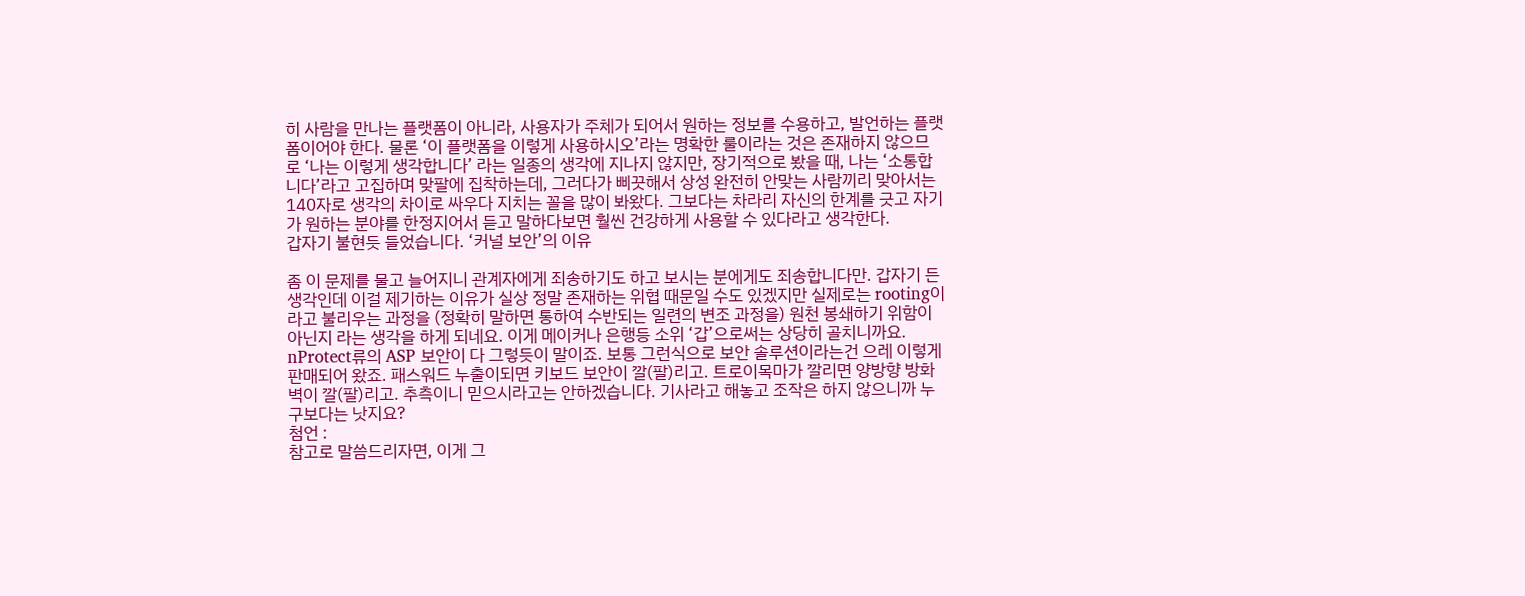히 사람을 만나는 플랫폼이 아니라, 사용자가 주체가 되어서 원하는 정보를 수용하고, 발언하는 플랫폼이어야 한다. 물론 ‘이 플랫폼을 이렇게 사용하시오’라는 명확한 룰이라는 것은 존재하지 않으므로 ‘나는 이렇게 생각합니다’ 라는 일종의 생각에 지나지 않지만, 장기적으로 봤을 때, 나는 ‘소통합니다’라고 고집하며 맞팔에 집착하는데, 그러다가 삐끗해서 상성 완전히 안맞는 사람끼리 맞아서는 140자로 생각의 차이로 싸우다 지치는 꼴을 많이 봐왔다. 그보다는 차라리 자신의 한계를 긋고 자기가 원하는 분야를 한정지어서 듣고 말하다보면 훨씬 건강하게 사용할 수 있다라고 생각한다.
갑자기 불현듯 들었습니다. ‘커널 보안’의 이유

좀 이 문제를 물고 늘어지니 관계자에게 죄송하기도 하고 보시는 분에게도 죄송합니다만. 갑자기 든 생각인데 이걸 제기하는 이유가 실상 정말 존재하는 위협 때문일 수도 있겠지만 실제로는 rooting이라고 불리우는 과정을 (정확히 말하면 통하여 수반되는 일련의 변조 과정을) 원천 봉쇄하기 위함이 아닌지 라는 생각을 하게 되네요. 이게 메이커나 은행등 소위 ‘갑’으로써는 상당히 골치니까요. nProtect류의 ASP 보안이 다 그렇듯이 말이죠. 보통 그런식으로 보안 솔루션이라는건 으레 이렇게 판매되어 왔죠. 패스워드 누출이되면 키보드 보안이 깔(팔)리고. 트로이목마가 깔리면 양방향 방화벽이 깔(팔)리고. 추측이니 믿으시라고는 안하겠습니다. 기사라고 해놓고 조작은 하지 않으니까 누구보다는 낫지요?
첨언 :
참고로 말씀드리자면, 이게 그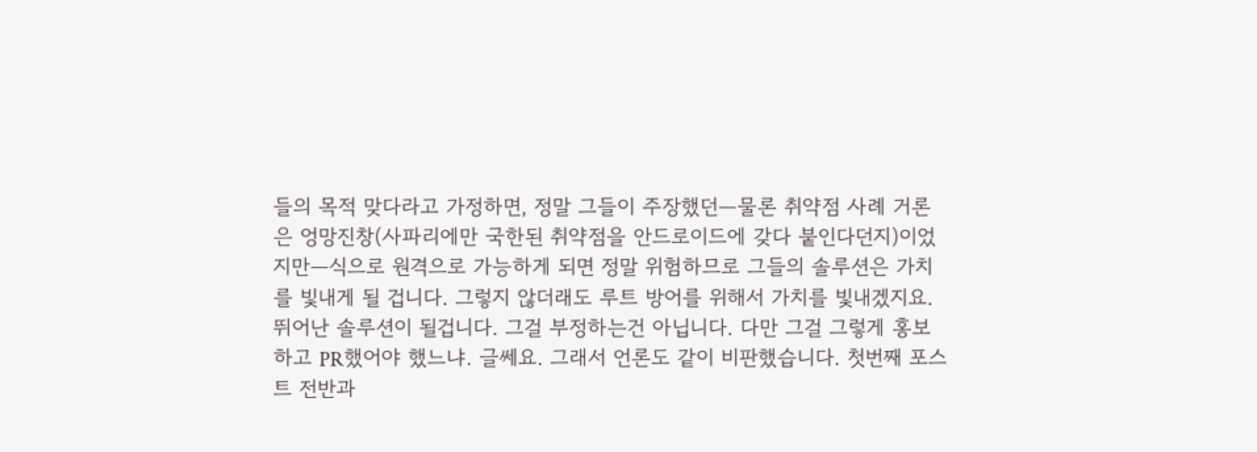들의 목적 맞다라고 가정하면, 정말 그들이 주장했던—물론 취약점 사례 거론은 엉망진창(사파리에만 국한된 취약점을 안드로이드에 갖다 붙인다던지)이었지만—식으로 원격으로 가능하게 되면 정말 위험하므로 그들의 솔루션은 가치를 빛내게 될 겁니다. 그렇지 않더래도 루트 방어를 위해서 가치를 빛내겠지요. 뛰어난 솔루션이 될겁니다. 그걸 부정하는건 아닙니다. 다만 그걸 그렇게 홍보하고 PR했어야 했느냐. 글쎄요. 그래서 언론도 같이 비판했습니다. 첫번째 포스트 전반과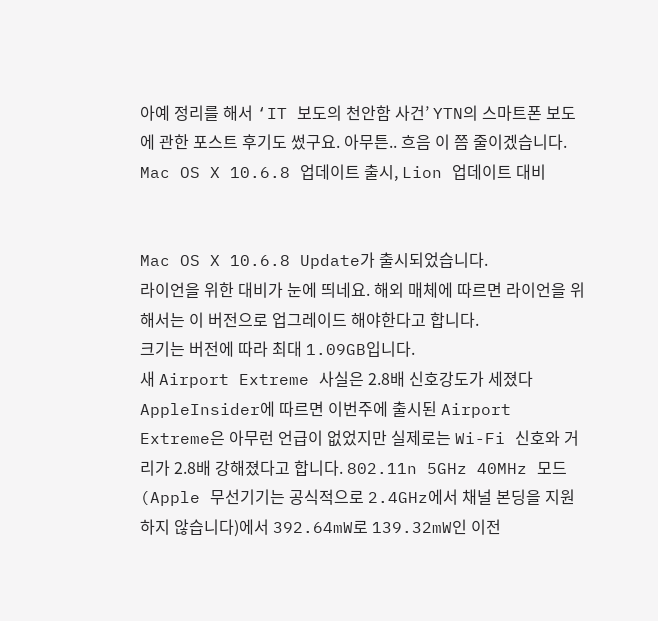아예 정리를 해서 ‘IT 보도의 천안함 사건’ YTN의 스마트폰 보도에 관한 포스트 후기도 썼구요. 아무튼.. 흐음 이 쯤 줄이겠습니다.
Mac OS X 10.6.8 업데이트 출시, Lion 업데이트 대비


Mac OS X 10.6.8 Update가 출시되었습니다.
라이언을 위한 대비가 눈에 띄네요. 해외 매체에 따르면 라이언을 위해서는 이 버전으로 업그레이드 해야한다고 합니다.
크기는 버전에 따라 최대 1.09GB입니다.
새 Airport Extreme 사실은 2.8배 신호강도가 세졌다
AppleInsider에 따르면 이번주에 출시된 Airport Extreme은 아무런 언급이 없었지만 실제로는 Wi-Fi 신호와 거리가 2.8배 강해졌다고 합니다. 802.11n 5GHz 40MHz 모드(Apple 무선기기는 공식적으로 2.4GHz에서 채널 본딩을 지원하지 않습니다)에서 392.64mW로 139.32mW인 이전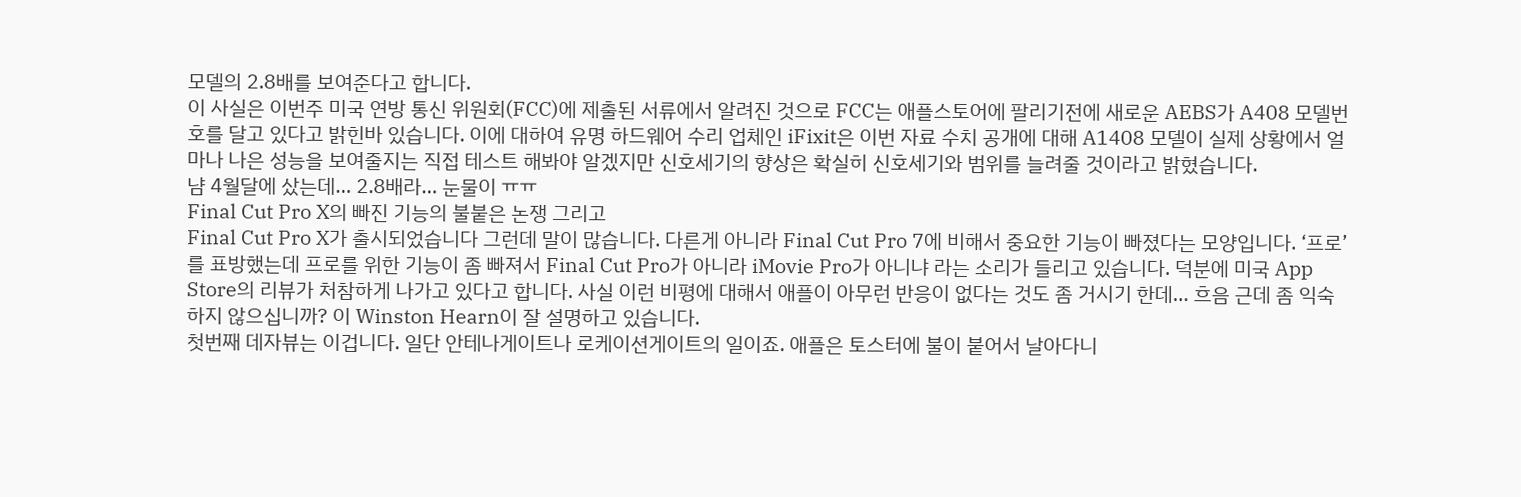모델의 2.8배를 보여준다고 합니다.
이 사실은 이번주 미국 연방 통신 위원회(FCC)에 제출된 서류에서 알려진 것으로 FCC는 애플스토어에 팔리기전에 새로운 AEBS가 A408 모델번호를 달고 있다고 밝힌바 있습니다. 이에 대하여 유명 하드웨어 수리 업체인 iFixit은 이번 자료 수치 공개에 대해 A1408 모델이 실제 상황에서 얼마나 나은 성능을 보여줄지는 직접 테스트 해봐야 알겠지만 신호세기의 향상은 확실히 신호세기와 범위를 늘려줄 것이라고 밝혔습니다.
냠 4월달에 샀는데… 2.8배라… 눈물이 ㅠㅠ
Final Cut Pro X의 빠진 기능의 불붙은 논쟁 그리고
Final Cut Pro X가 출시되었습니다 그런데 말이 많습니다. 다른게 아니라 Final Cut Pro 7에 비해서 중요한 기능이 빠졌다는 모양입니다. ‘프로’를 표방했는데 프로를 위한 기능이 좀 빠져서 Final Cut Pro가 아니라 iMovie Pro가 아니냐 라는 소리가 들리고 있습니다. 덕분에 미국 App Store의 리뷰가 처참하게 나가고 있다고 합니다. 사실 이런 비평에 대해서 애플이 아무런 반응이 없다는 것도 좀 거시기 한데… 흐음 근데 좀 익숙하지 않으십니까? 이 Winston Hearn이 잘 설명하고 있습니다.
첫번째 데자뷰는 이겁니다. 일단 안테나게이트나 로케이션게이트의 일이죠. 애플은 토스터에 불이 붙어서 날아다니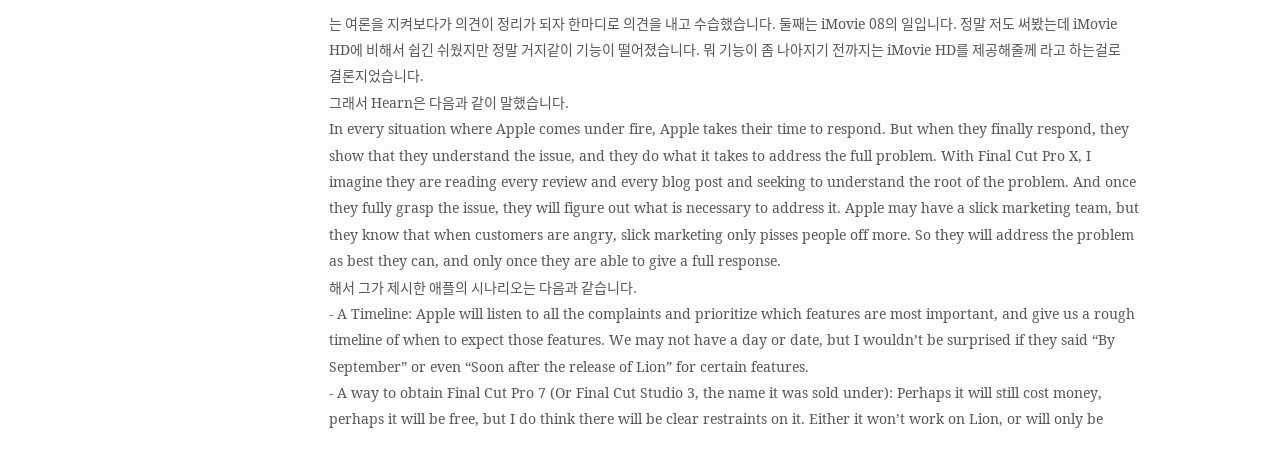는 여론을 지켜보다가 의견이 정리가 되자 한마디로 의견을 내고 수습했습니다. 둘째는 iMovie 08의 일입니다. 정말 저도 써봤는데 iMovie HD에 비해서 쉽긴 쉬웠지만 정말 거지같이 기능이 떨어졌습니다. 뭐 기능이 좀 나아지기 전까지는 iMovie HD를 제공해줄께 라고 하는걸로 결론지었습니다.
그래서 Hearn은 다음과 같이 말했습니다.
In every situation where Apple comes under fire, Apple takes their time to respond. But when they finally respond, they show that they understand the issue, and they do what it takes to address the full problem. With Final Cut Pro X, I imagine they are reading every review and every blog post and seeking to understand the root of the problem. And once they fully grasp the issue, they will figure out what is necessary to address it. Apple may have a slick marketing team, but they know that when customers are angry, slick marketing only pisses people off more. So they will address the problem as best they can, and only once they are able to give a full response.
해서 그가 제시한 애플의 시나리오는 다음과 같습니다.
- A Timeline: Apple will listen to all the complaints and prioritize which features are most important, and give us a rough timeline of when to expect those features. We may not have a day or date, but I wouldn’t be surprised if they said “By September” or even “Soon after the release of Lion” for certain features.
- A way to obtain Final Cut Pro 7 (Or Final Cut Studio 3, the name it was sold under): Perhaps it will still cost money, perhaps it will be free, but I do think there will be clear restraints on it. Either it won’t work on Lion, or will only be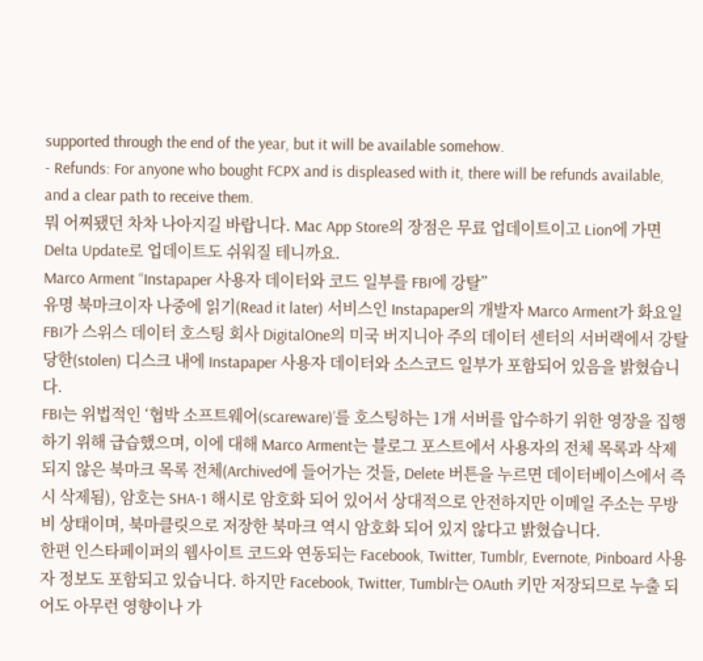supported through the end of the year, but it will be available somehow.
- Refunds: For anyone who bought FCPX and is displeased with it, there will be refunds available, and a clear path to receive them.
뭐 어찌됐던 차차 나아지길 바랍니다. Mac App Store의 장점은 무료 업데이트이고 Lion에 가면 Delta Update로 업데이트도 쉬워질 테니까요.
Marco Arment “Instapaper 사용자 데이터와 코드 일부를 FBI에 강탈”
유명 북마크이자 나중에 읽기(Read it later) 서비스인 Instapaper의 개발자 Marco Arment가 화요일 FBI가 스위스 데이터 호스팅 회사 DigitalOne의 미국 버지니아 주의 데이터 센터의 서버랙에서 강탈당한(stolen) 디스크 내에 Instapaper 사용자 데이터와 소스코드 일부가 포함되어 있음을 밝혔습니다.
FBI는 위법적인 ‘협박 소프트웨어(scareware)’를 호스팅하는 1개 서버를 압수하기 위한 영장을 집행하기 위해 급습했으며, 이에 대해 Marco Arment는 블로그 포스트에서 사용자의 전체 목록과 삭제되지 않은 북마크 목록 전체(Archived에 들어가는 것들, Delete 버튼을 누르면 데이터베이스에서 즉시 삭제됨), 암호는 SHA-1 해시로 암호화 되어 있어서 상대적으로 안전하지만 이메일 주소는 무방비 상태이며, 북마클릿으로 저장한 북마크 역시 암호화 되어 있지 않다고 밝혔습니다.
한편 인스타페이퍼의 웹사이트 코드와 연동되는 Facebook, Twitter, Tumblr, Evernote, Pinboard 사용자 정보도 포함되고 있습니다. 하지만 Facebook, Twitter, Tumblr는 OAuth 키만 저장되므로 누출 되어도 아무런 영향이나 가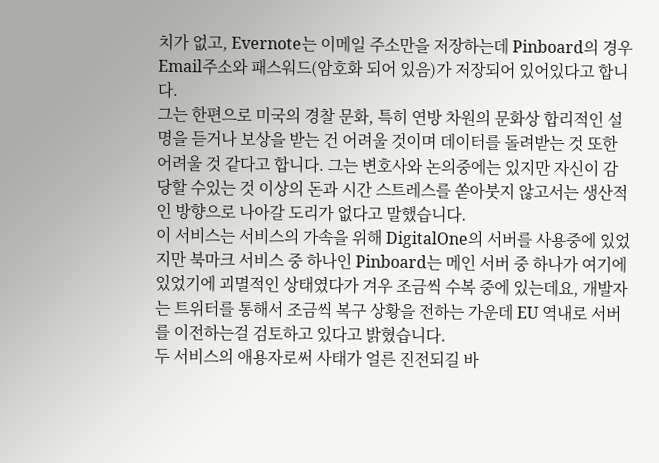치가 없고, Evernote는 이메일 주소만을 저장하는데 Pinboard의 경우 Email주소와 패스워드(암호화 되어 있음)가 저장되어 있어있다고 합니다.
그는 한편으로 미국의 경찰 문화, 특히 연방 차원의 문화상 합리적인 설명을 듣거나 보상을 받는 건 어려울 것이며 데이터를 돌려받는 것 또한 어려울 것 같다고 합니다. 그는 변호사와 논의중에는 있지만 자신이 감당할 수있는 것 이상의 돈과 시간 스트레스를 쏟아붓지 않고서는 생산적인 방향으로 나아갈 도리가 없다고 말했습니다.
이 서비스는 서비스의 가속을 위해 DigitalOne의 서버를 사용중에 있었지만 북마크 서비스 중 하나인 Pinboard는 메인 서버 중 하나가 여기에 있었기에 괴멸적인 상태였다가 겨우 조금씩 수복 중에 있는데요, 개발자는 트위터를 통해서 조금씩 복구 상황을 전하는 가운데 EU 역내로 서버를 이전하는걸 검토하고 있다고 밝혔습니다.
두 서비스의 애용자로써 사태가 얼른 진전되길 바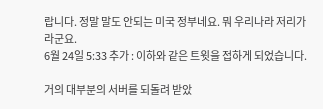랍니다. 정말 말도 안되는 미국 정부네요. 뭐 우리나라 저리가라군요.
6월 24일 5:33 추가 : 이하와 같은 트윗을 접하게 되었습니다.

거의 대부분의 서버를 되돌려 받았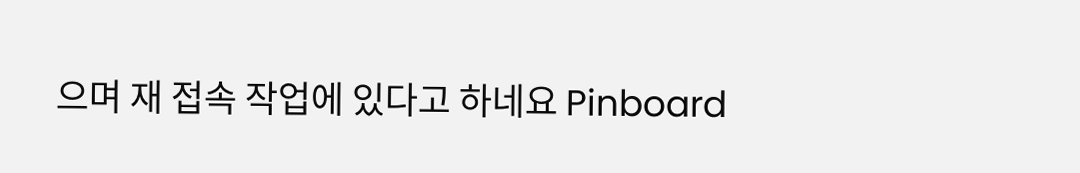으며 재 접속 작업에 있다고 하네요 Pinboard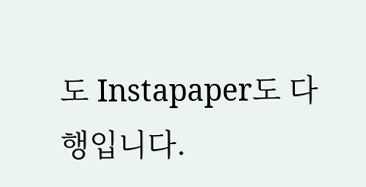도 Instapaper도 다행입니다.